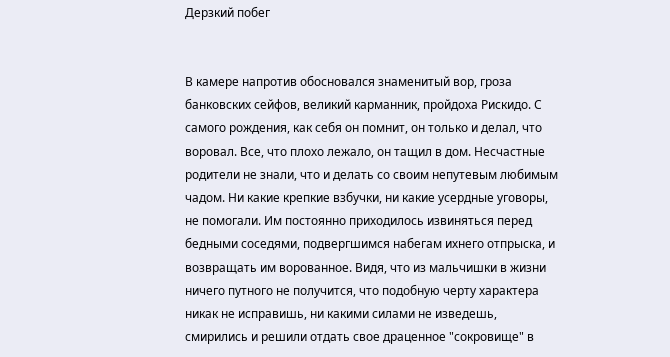Дерзкий побег


В камере напротив обосновался знаменитый вор, гроза банковских сейфов, великий карманник, пройдоха Рискидо. С самого рождения, как себя он помнит, он только и делал, что воровал. Все, что плохо лежало, он тащил в дом. Несчастные родители не знали, что и делать со своим непутевым любимым чадом. Ни какие крепкие взбучки, ни какие усердные уговоры, не помогали. Им постоянно приходилось извиняться перед бедными соседями, подвергшимся набегам ихнего отпрыска, и возвращать им ворованное. Видя, что из мальчишки в жизни ничего путного не получится, что подобную черту характера никак не исправишь, ни какими силами не изведешь, смирились и решили отдать свое драценное "сокровище" в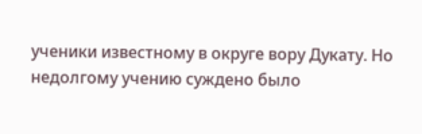ученики известному в округе вору Дукату. Но недолгому учению суждено было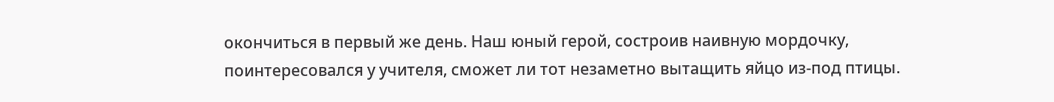окончиться в первый же день. Наш юный герой, состроив наивную мордочку, поинтересовался у учителя, сможет ли тот незаметно вытащить яйцо из-под птицы.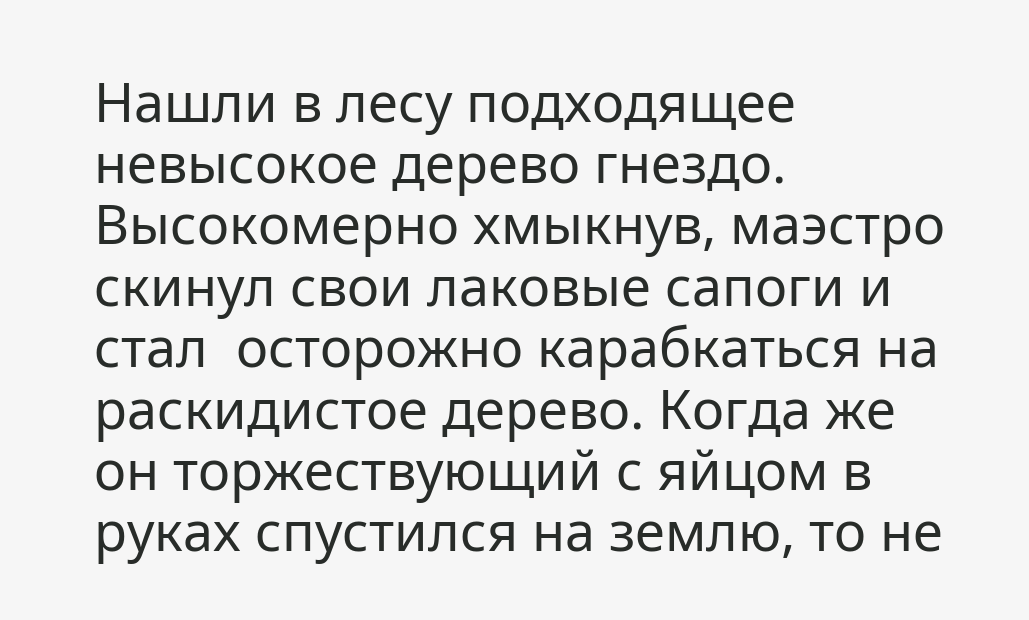Нашли в лесу подходящее невысокое дерево гнездо. Высокомерно хмыкнув, маэстро скинул свои лаковые сапоги и стал  осторожно карабкаться на раскидистое дерево. Когда же он торжествующий с яйцом в руках спустился на землю, то не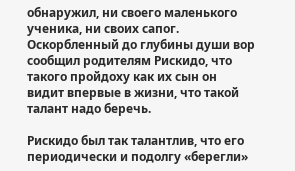обнаружил, ни своего маленького ученика, ни своих сапог. Оскорбленный до глубины души вор сообщил родителям Рискидо, что такого пройдоху как их сын он видит впервые в жизни, что такой талант надо беречь.

Рискидо был так талантлив, что его периодически и подолгу «берегли»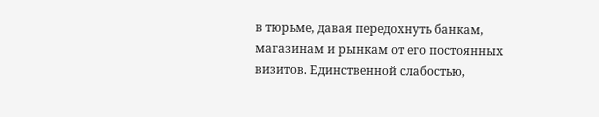в тюрьме, давая передохнуть банкам, магазинам и рынкам от его постоянных визитов. Единственной слабостью,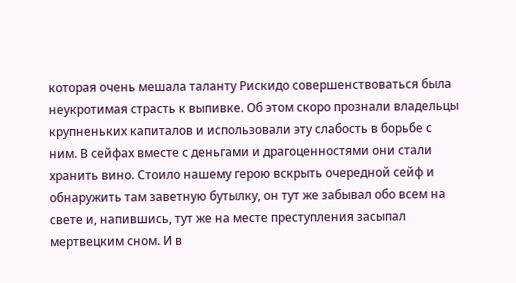которая очень мешала таланту Рискидо совершенствоваться была неукротимая страсть к выпивке. Об этом скоро прознали владельцы крупненьких капиталов и использовали эту слабость в борьбе с ним. В сейфах вместе с деньгами и драгоценностями они стали хранить вино. Стоило нашему герою вскрыть очередной сейф и обнаружить там заветную бутылку, он тут же забывал обо всем на свете и, напившись, тут же на месте преступления засыпал мертвецким сном. И в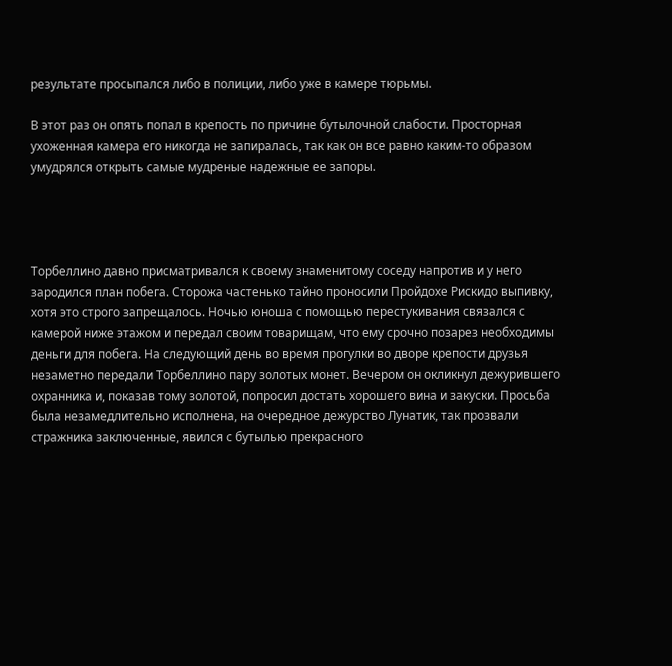результате просыпался либо в полиции, либо уже в камере тюрьмы.

В этот раз он опять попал в крепость по причине бутылочной слабости. Просторная ухоженная камера его никогда не запиралась, так как он все равно каким-то образом умудрялся открыть самые мудреные надежные ее запоры.




Торбеллино давно присматривался к своему знаменитому соседу напротив и у него зародился план побега. Сторожа частенько тайно проносили Пройдохе Рискидо выпивку, хотя это строго запрещалось. Ночью юноша с помощью перестукивания связался с камерой ниже этажом и передал своим товарищам, что ему срочно позарез необходимы деньги для побега. На следующий день во время прогулки во дворе крепости друзья незаметно передали Торбеллино пару золотых монет. Вечером он окликнул дежурившего охранника и, показав тому золотой, попросил достать хорошего вина и закуски. Просьба была незамедлительно исполнена, на очередное дежурство Лунатик, так прозвали стражника заключенные, явился с бутылью прекрасного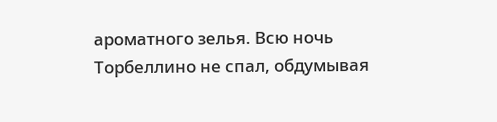ароматного зелья. Всю ночь Торбеллино не спал, обдумывая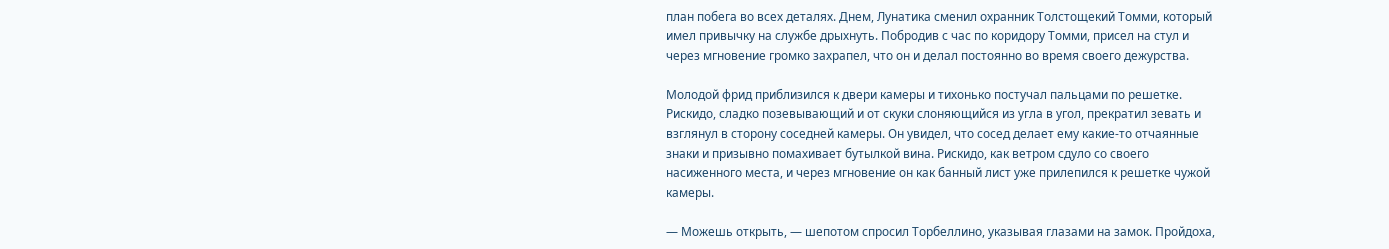план побега во всех деталях. Днем, Лунатика сменил охранник Толстощекий Томми, который имел привычку на службе дрыхнуть. Побродив с час по коридору Томми, присел на стул и через мгновение громко захрапел, что он и делал постоянно во время своего дежурства.

Молодой фрид приблизился к двери камеры и тихонько постучал пальцами по решетке. Рискидо, сладко позевывающий и от скуки слоняющийся из угла в угол, прекратил зевать и взглянул в сторону соседней камеры. Он увидел, что сосед делает ему какие-то отчаянные знаки и призывно помахивает бутылкой вина. Рискидо, как ветром сдуло со своего насиженного места, и через мгновение он как банный лист уже прилепился к решетке чужой камеры.

— Можешь открыть, — шепотом спросил Торбеллино, указывая глазами на замок. Пройдоха,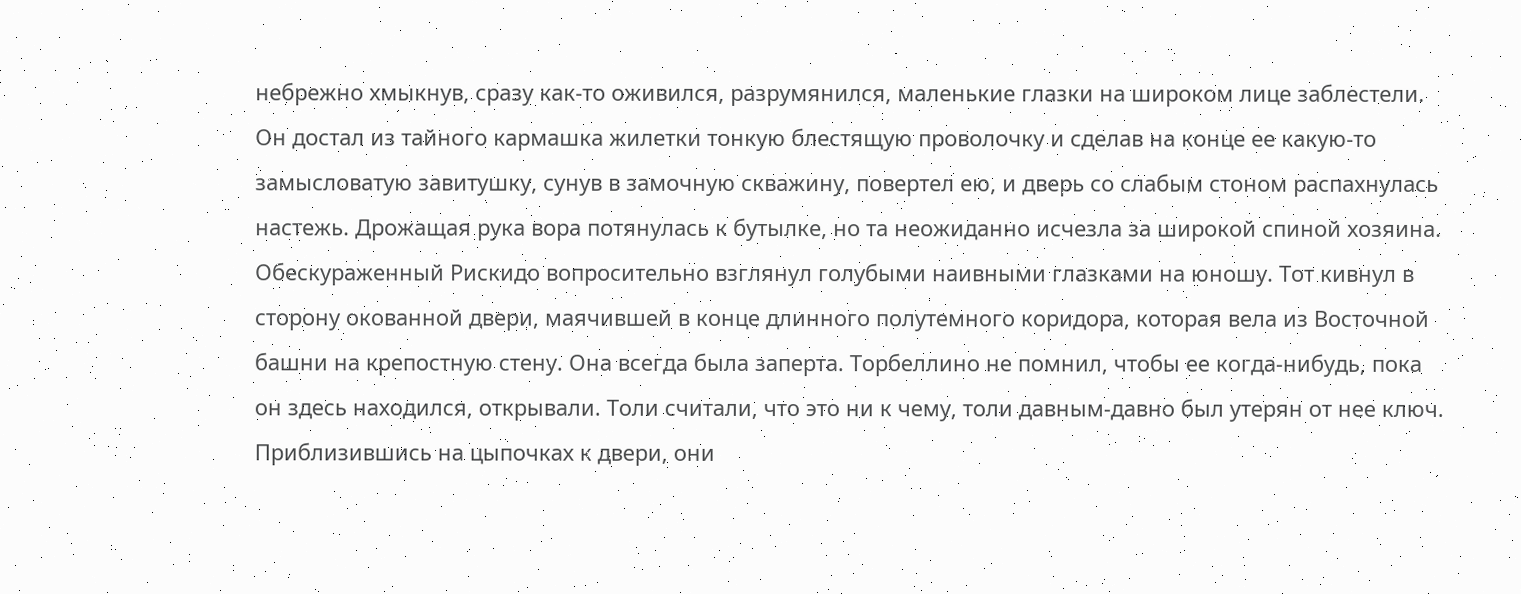небрежно хмыкнув, сразу как-то оживился, разрумянился, маленькие глазки на широком лице заблестели. Он достал из тайного кармашка жилетки тонкую блестящую проволочку и сделав на конце ее какую-то замысловатую завитушку, сунув в замочную скважину, повертел ею, и дверь со слабым стоном распахнулась настежь. Дрожащая рука вора потянулась к бутылке, но та неожиданно исчезла за широкой спиной хозяина. Обескураженный Рискидо вопросительно взглянул голубыми наивными глазками на юношу. Тот кивнул в сторону окованной двери, маячившей в конце длинного полутемного коридора, которая вела из Восточной башни на крепостную стену. Она всегда была заперта. Торбеллино не помнил, чтобы ее когда-нибудь, пока он здесь находился, открывали. Толи считали, что это ни к чему, толи давным-давно был утерян от нее ключ. Приблизившись на цыпочках к двери, они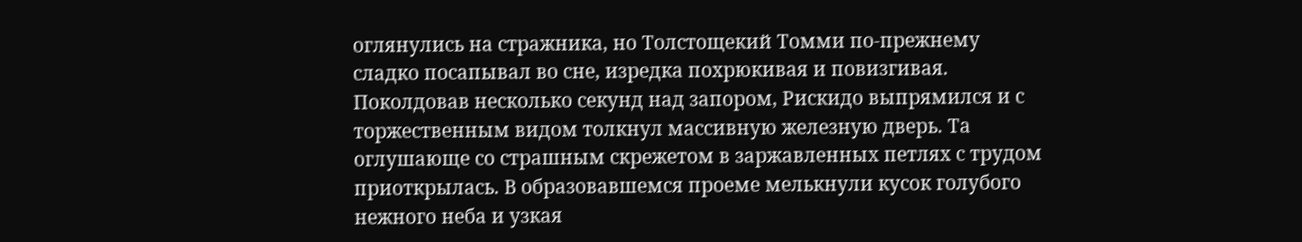оглянулись на стражника, но Толстощекий Томми по-прежнему сладко посапывал во сне, изредка похрюкивая и повизгивая. Поколдовав несколько секунд над запором, Рискидо выпрямился и с торжественным видом толкнул массивную железную дверь. Та оглушающе со страшным скрежетом в заржавленных петлях с трудом приоткрылась. В образовавшемся проеме мелькнули кусок голубого нежного неба и узкая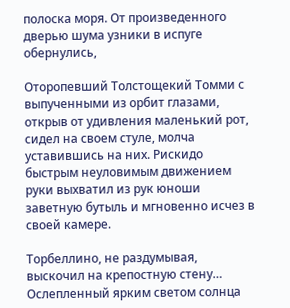полоска моря. От произведенного дверью шума узники в испуге обернулись,

Оторопевший Толстощекий Томми с выпученными из орбит глазами, открыв от удивления маленький рот, сидел на своем стуле, молча уставившись на них. Рискидо быстрым неуловимым движением руки выхватил из рук юноши заветную бутыль и мгновенно исчез в своей камере.

Торбеллино, не раздумывая, выскочил на крепостную стену… Ослепленный ярким светом солнца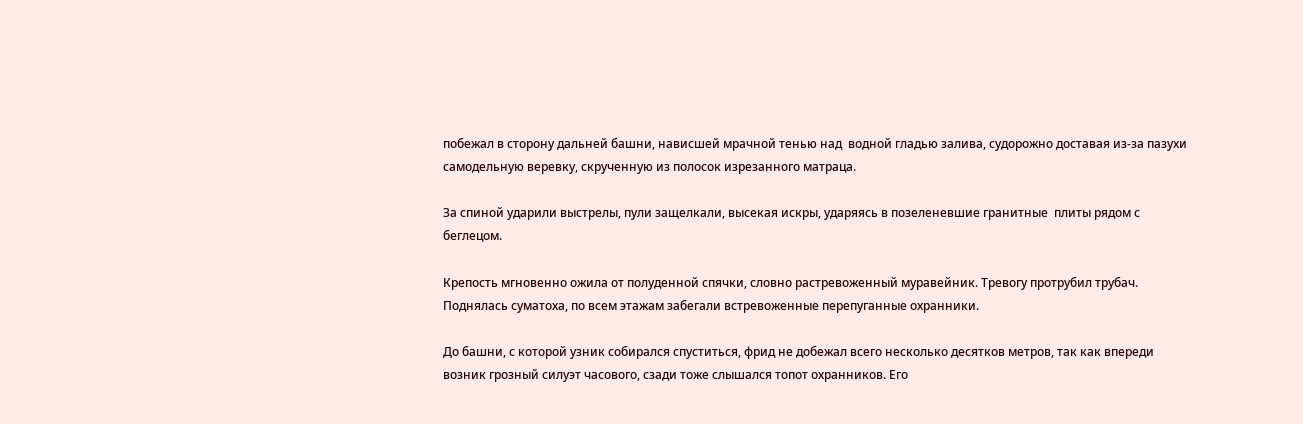побежал в сторону дальней башни, нависшей мрачной тенью над  водной гладью залива, судорожно доставая из-за пазухи самодельную веревку, скрученную из полосок изрезанного матраца.

За спиной ударили выстрелы, пули защелкали, высекая искры, ударяясь в позеленевшие гранитные  плиты рядом с беглецом.

Крепость мгновенно ожила от полуденной спячки, словно растревоженный муравейник. Тревогу протрубил трубач. Поднялась суматоха, по всем этажам забегали встревоженные перепуганные охранники.

До башни, с которой узник собирался спуститься, фрид не добежал всего несколько десятков метров, так как впереди возник грозный силуэт часового, сзади тоже слышался топот охранников. Его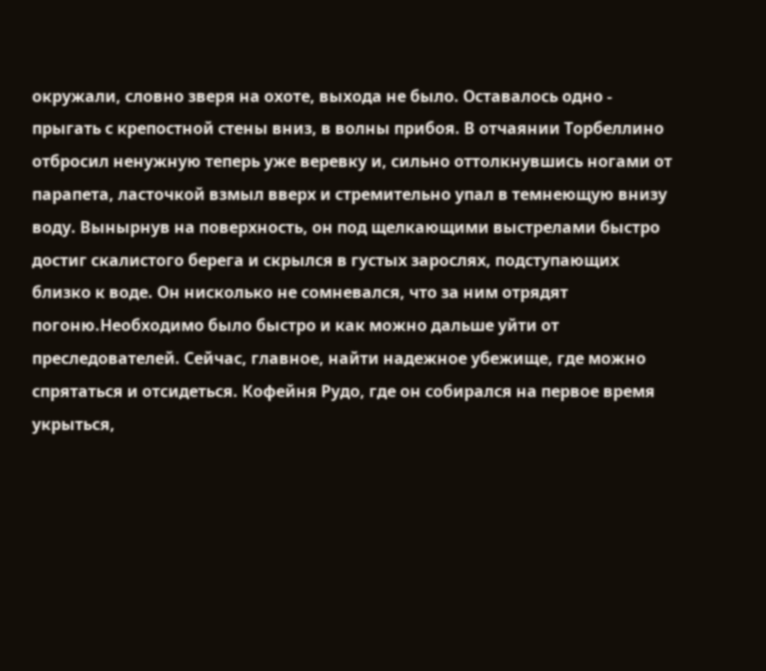окружали, словно зверя на охоте, выхода не было. Оставалось одно - прыгать с крепостной стены вниз, в волны прибоя. В отчаянии Торбеллино отбросил ненужную теперь уже веревку и, сильно оттолкнувшись ногами от парапета, ласточкой взмыл вверх и стремительно упал в темнеющую внизу воду. Вынырнув на поверхность, он под щелкающими выстрелами быстро достиг скалистого берега и скрылся в густых зарослях, подступающих близко к воде. Он нисколько не сомневался, что за ним отрядят погоню.Необходимо было быстро и как можно дальше уйти от преследователей. Сейчас, главное, найти надежное убежище, где можно спрятаться и отсидеться. Кофейня Рудо, где он собирался на первое время укрыться,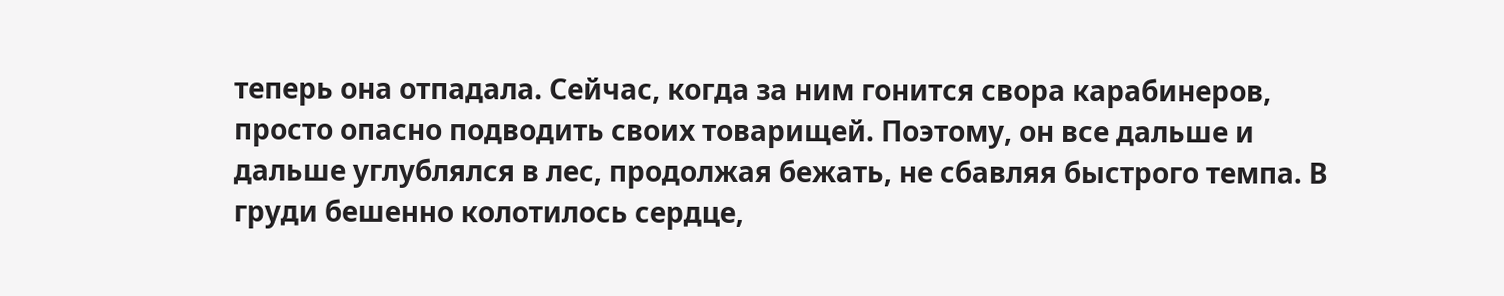теперь она отпадала. Сейчас, когда за ним гонится свора карабинеров, просто опасно подводить своих товарищей. Поэтому, он все дальше и дальше углублялся в лес, продолжая бежать, не сбавляя быстрого темпа. В груди бешенно колотилось сердце,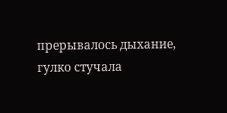прерывалось дыхание, гулко стучала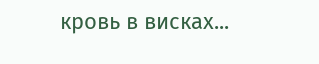кровь в висках...